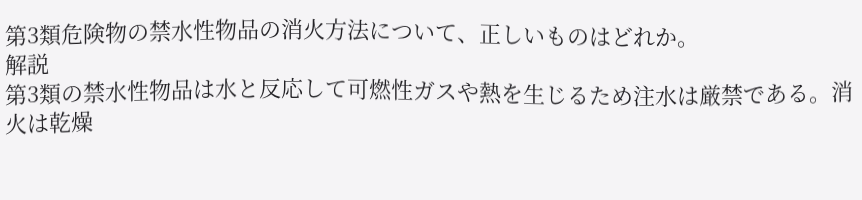第3類危険物の禁水性物品の消火方法について、正しいものはどれか。
解説
第3類の禁水性物品は水と反応して可燃性ガスや熱を生じるため注水は厳禁である。消火は乾燥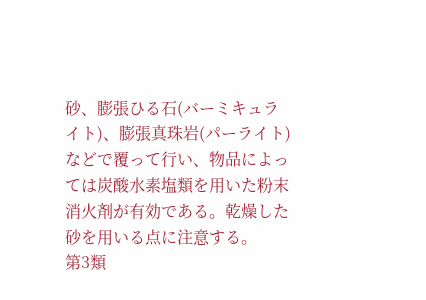砂、膨張ひる石(バーミキュライト)、膨張真珠岩(パーライト)などで覆って行い、物品によっては炭酸水素塩類を用いた粉末消火剤が有効である。乾燥した砂を用いる点に注意する。
第3類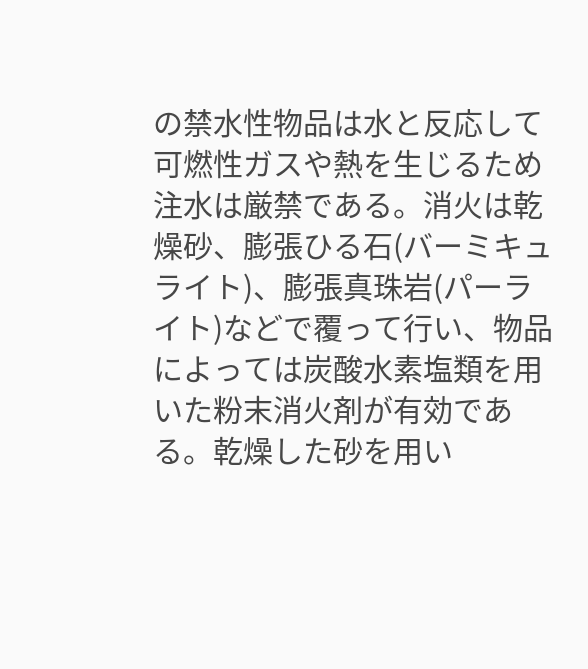の禁水性物品は水と反応して可燃性ガスや熱を生じるため注水は厳禁である。消火は乾燥砂、膨張ひる石(バーミキュライト)、膨張真珠岩(パーライト)などで覆って行い、物品によっては炭酸水素塩類を用いた粉末消火剤が有効である。乾燥した砂を用い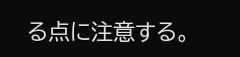る点に注意する。